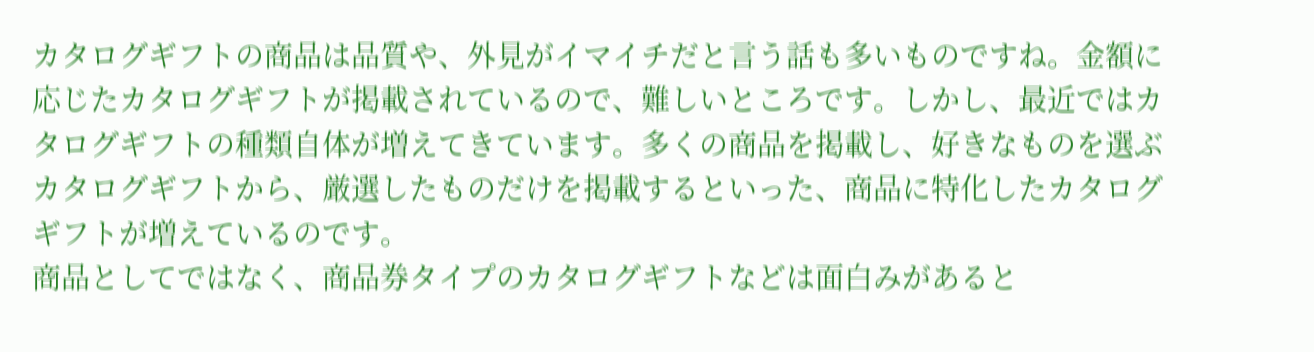カタログギフトの商品は品質や、外見がイマイチだと言う話も多いものですね。金額に応じたカタログギフトが掲載されているので、難しいところです。しかし、最近ではカタログギフトの種類自体が増えてきています。多くの商品を掲載し、好きなものを選ぶカタログギフトから、厳選したものだけを掲載するといった、商品に特化したカタログギフトが増えているのです。
商品としてではなく、商品券タイプのカタログギフトなどは面白みがあると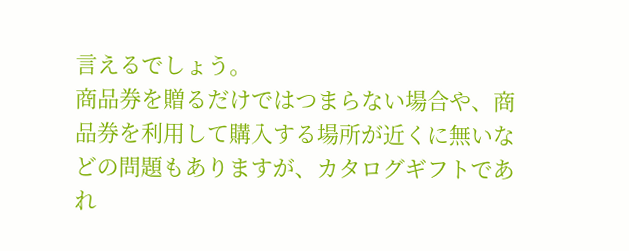言えるでしょう。
商品券を贈るだけではつまらない場合や、商品券を利用して購入する場所が近くに無いなどの問題もありますが、カタログギフトであれ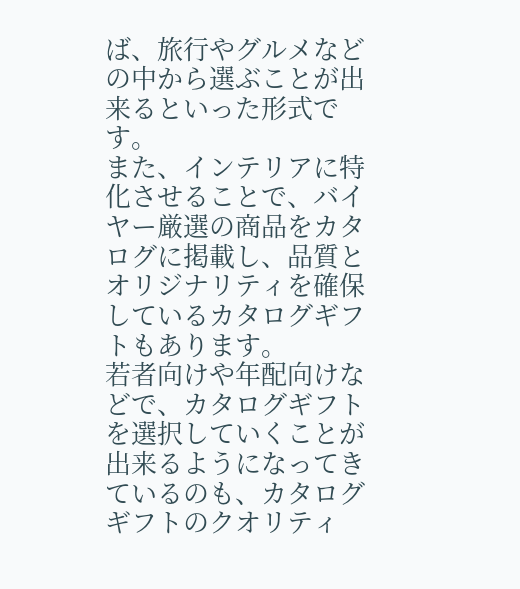ば、旅行やグルメなどの中から選ぶことが出来るといった形式です。
また、インテリアに特化させることで、バイヤー厳選の商品をカタログに掲載し、品質とオリジナリティを確保しているカタログギフトもあります。
若者向けや年配向けなどで、カタログギフトを選択していくことが出来るようになってきているのも、カタログギフトのクオリティ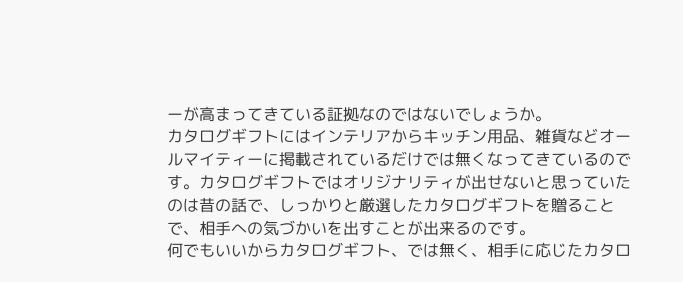ーが高まってきている証拠なのではないでしょうか。
カタログギフトにはインテリアからキッチン用品、雑貨などオールマイティーに掲載されているだけでは無くなってきているのです。カタログギフトではオリジナリティが出せないと思っていたのは昔の話で、しっかりと厳選したカタログギフトを贈ることで、相手への気づかいを出すことが出来るのです。
何でもいいからカタログギフト、では無く、相手に応じたカタロ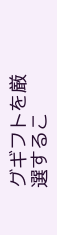グギフトを厳選するこ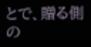とで、贈る側の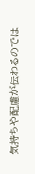気持ちや配慮が伝わるのでは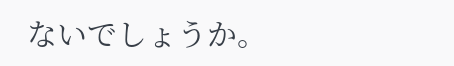ないでしょうか。